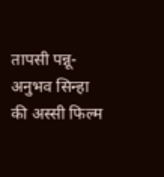तापसी पन्नू-अनुभव सिन्हा की अस्सी फिल्म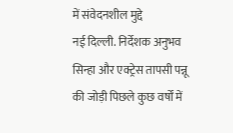में संवेदनशील मुद्दे
नई दिल्ली. निर्देशक अनुभव सिन्हा और एक्ट्रेस तापसी पन्नू की जोड़ी पिछले कुछ वर्षों में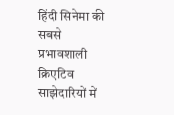हिंदी सिनेमा की सबसे प्रभावशाली क्रिएटिव साझेदारियों में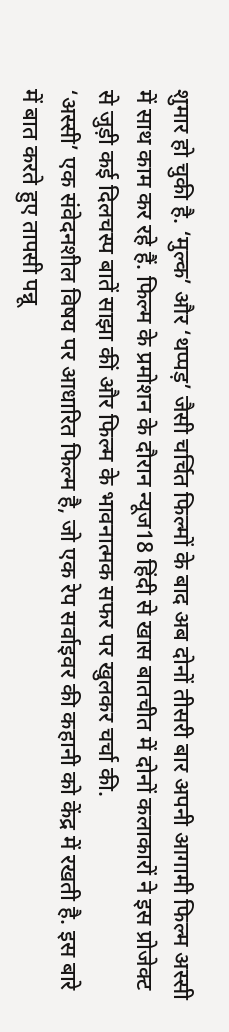शुमार हो चुकी है. ‘मुल्क’ और ‘थप्पड़’ जैसी चर्चित फिल्मों के बाद अब दोनों तीसरी बार अपनी आगामी फिल्म अस्सी में साथ काम कर रहे हैं. फिल्म के प्रमोशन के दौरान न्यूज18 हिंदी से खास बातचीत में दोनों कलाकारों ने इस प्रोजेक्ट से जुड़ी कई दिलचस्प बातें साझा कीं और फिल्म के भावनात्मक सफर पर खुलकर चर्चा की.
‘अस्सी’ एक संवेदनशील विषय पर आधारित फिल्म है, जो एक रेप सर्वाइवर की कहानी को केंद्र में रखती है. इस बारे में बात करते हुए तापसी पन्नू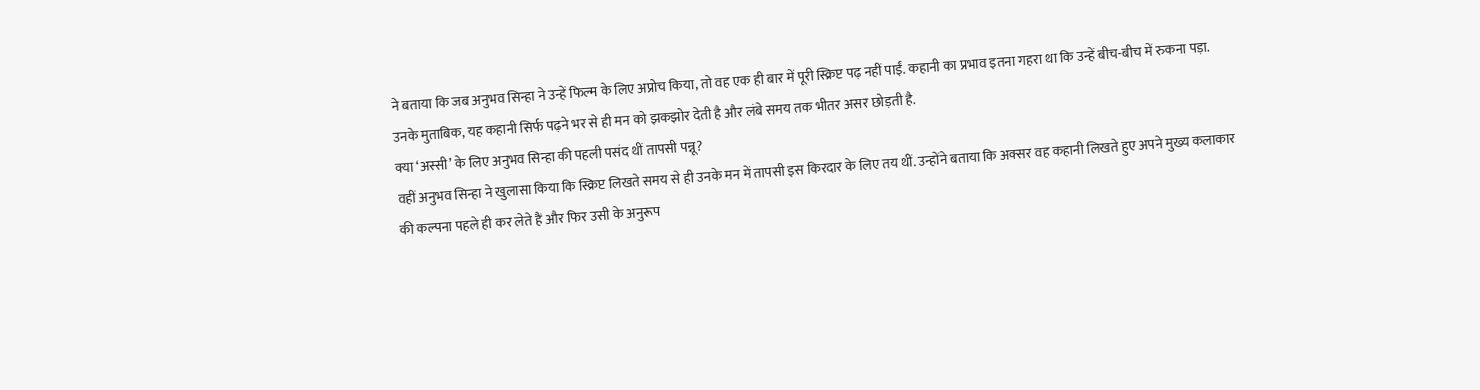ने बताया कि जब अनुभव सिन्हा ने उन्हें फिल्म के लिए अप्रोच किया, तो वह एक ही बार में पूरी स्क्रिप्ट पढ़ नहीं पाईं. कहानी का प्रभाव इतना गहरा था कि उन्हें बीच-बीच में रुकना पड़ा. उनके मुताबिक, यह कहानी सिर्फ पढ़ने भर से ही मन को झकझोर देती है और लंबे समय तक भीतर असर छोड़ती है.
क्या ‘अस्सी’ के लिए अनुभव सिन्हा की पहली पसंद थीं तापसी पन्नू?
वहीं अनुभव सिन्हा ने खुलासा किया कि स्क्रिप्ट लिखते समय से ही उनके मन में तापसी इस किरदार के लिए तय थीं. उन्होंने बताया कि अक्सर वह कहानी लिखते हुए अपने मुख्य कलाकार की कल्पना पहले ही कर लेते हैं और फिर उसी के अनुरूप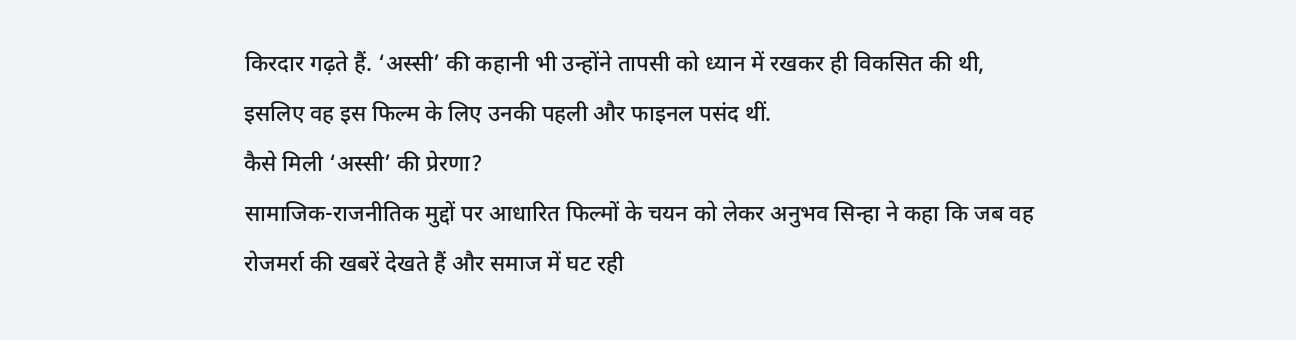किरदार गढ़ते हैं. ‘अस्सी’ की कहानी भी उन्होंने तापसी को ध्यान में रखकर ही विकसित की थी, इसलिए वह इस फिल्म के लिए उनकी पहली और फाइनल पसंद थीं.
कैसे मिली ‘अस्सी’ की प्रेरणा?
सामाजिक-राजनीतिक मुद्दों पर आधारित फिल्मों के चयन को लेकर अनुभव सिन्हा ने कहा कि जब वह रोजमर्रा की खबरें देखते हैं और समाज में घट रही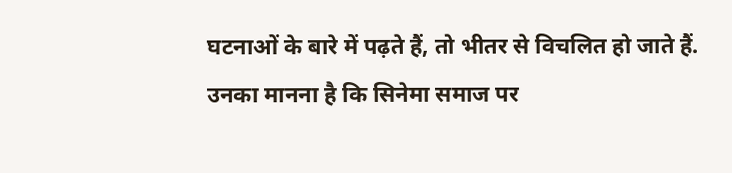घटनाओं के बारे में पढ़ते हैं, तो भीतर से विचलित हो जाते हैं. उनका मानना है कि सिनेमा समाज पर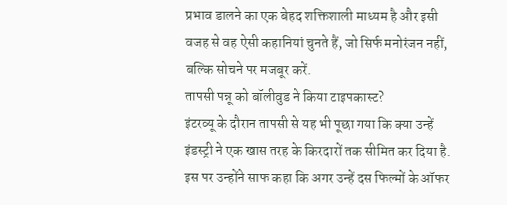प्रभाव डालने का एक बेहद शक्तिशाली माध्यम है और इसी वजह से वह ऐसी कहानियां चुनते हैं, जो सिर्फ मनोरंजन नहीं, बल्कि सोचने पर मजबूर करें.
तापसी पन्नू को बॉलीवुड ने किया टाइपकास्ट?
इंटरव्यू के दौरान तापसी से यह भी पूछा गया कि क्या उन्हें इंडस्ट्री ने एक खास तरह के किरदारों तक सीमित कर दिया है. इस पर उन्होंने साफ कहा कि अगर उन्हें दस फिल्मों के ऑफर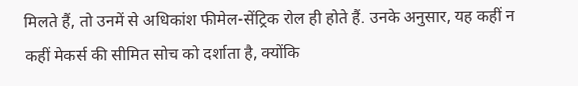मिलते हैं, तो उनमें से अधिकांश फीमेल-सेंट्रिक रोल ही होते हैं. उनके अनुसार, यह कहीं न कहीं मेकर्स की सीमित सोच को दर्शाता है, क्योंकि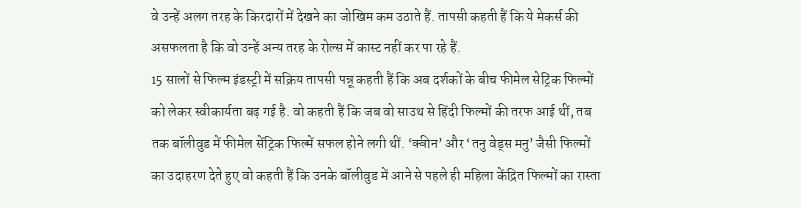वे उन्हें अलग तरह के किरदारों में देखने का जोखिम कम उठाते हैं. तापसी कहती हैं कि ये मेकर्स की असफलता है कि वो उन्हें अन्य तरह के रोल्स में कास्ट नहीं कर पा रहे हैं.
15 सालों से फिल्म इंडस्ट्री में सक्रिय तापसी पन्नू कहती हैं कि अब दर्शकों के बीच फीमेल सेट्रिंक फिल्मों को लेकर स्वीकार्यता बढ़ गई है. वो कहती हैं कि जब वो साउथ से हिंदी फिल्मों की तरफ आई थीं, तब तक बॉलीवुड में फीमेल सेंट्रिक फिल्में सफल होने लगी थीं. ‘क्वीन’ और ‘तनु वेड्स मनु’ जैसी फिल्मों का उदाहरण देते हुए वो कहती हैं कि उनके बॉलीवुड में आने से पहले ही महिला केंद्रित फिल्मों का रास्ता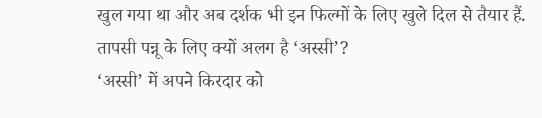खुल गया था और अब दर्शक भी इन फिल्मों के लिए खुले दिल से तैयार हैं.
तापसी पन्नू के लिए क्यों अलग है ‘अस्सी’?
‘अस्सी’ में अपने किरदार को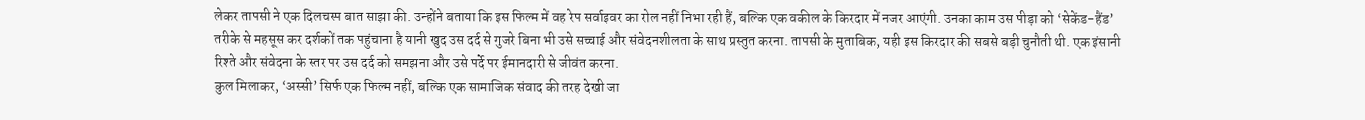लेकर तापसी ने एक दिलचस्प बात साझा की. उन्होंने बताया कि इस फिल्म में वह रेप सर्वाइवर का रोल नहीं निभा रही हैं, बल्कि एक वकील के किरदार में नजर आएंगी. उनका काम उस पीड़ा को ‘सेकेंड-हैंड’ तरीके से महसूस कर दर्शकों तक पहुंचाना है यानी खुद उस दर्द से गुजरे बिना भी उसे सच्चाई और संवेदनशीलता के साथ प्रस्तुत करना. तापसी के मुताबिक, यही इस किरदार की सबसे बड़ी चुनौती थी. एक इंसानी रिश्ते और संवेदना के स्तर पर उस दर्द को समझना और उसे पर्दे पर ईमानदारी से जीवंत करना.
कुल मिलाकर, ‘अस्सी’ सिर्फ एक फिल्म नहीं, बल्कि एक सामाजिक संवाद की तरह देखी जा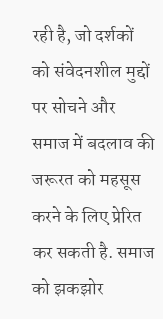रही है, जो दर्शकों को संवेदनशील मुद्दों पर सोचने और समाज में बदलाव की जरूरत को महसूस करने के लिए प्रेरित कर सकती है. समाज को झकझोर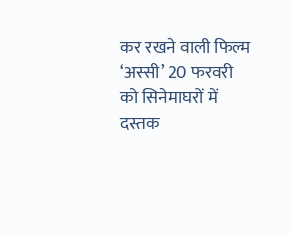कर रखने वाली फिल्म ‘अस्सी’ 20 फरवरी को सिनेमाघरों में दस्तक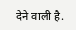देने वाली है.